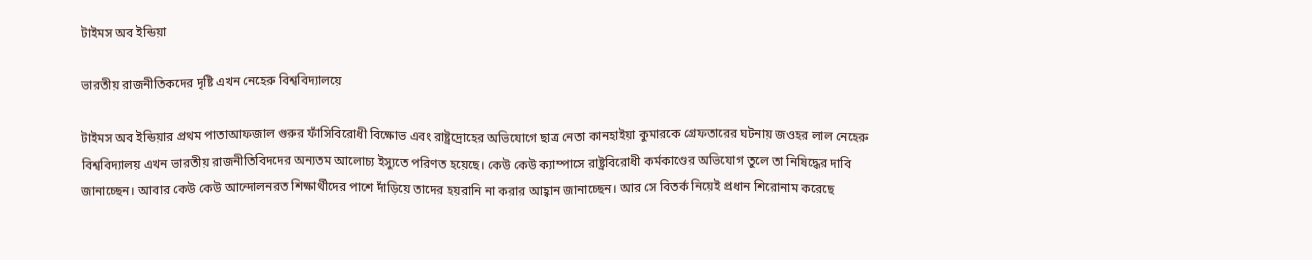টাইমস অব ইন্ডিয়া

ভারতীয় রাজনীতিকদের দৃষ্টি এখন নেহেরু বিশ্ববিদ্যালয়ে

টাইমস অব ইন্ডিয়ার প্রথম পাতাআফজাল গুরুর ফাঁসিবিরোধী বিক্ষোভ এবং রাষ্ট্রদ্রোহের অভিযোগে ছাত্র নেতা কানহাইয়া কুমারকে গ্রেফতারের ঘটনায় জওহর লাল নেহেরু বিশ্ববিদ্যালয় এখন ভারতীয় রাজনীতিবিদদের অন্যতম আলোচ্য ইস্যুতে পরিণত হয়েছে। কেউ কেউ ক্যাম্পাসে রাষ্ট্রবিরোধী কর্মকাণ্ডের অভিযোগ তুলে তা নিষিদ্ধের দাবি জানাচ্ছেন। আবার কেউ কেউ আন্দোলনরত শিক্ষার্থীদের পাশে দাঁড়িয়ে তাদের হয়রানি না করার আহ্বান জানাচ্ছেন। আর সে বিতর্ক নিয়েই প্রধান শিরোনাম করেছে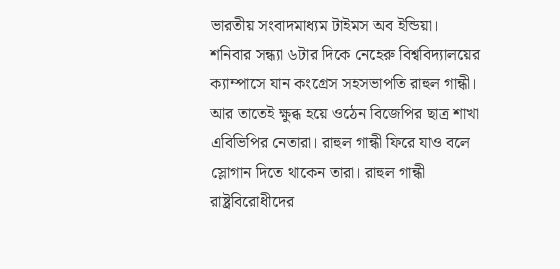ভারতীয় সংবাদমাধ্যম টাইমস অব ইন্ডিয়া।
শনিবার সন্ধ্যা ৬টার দিকে নেহেরু বিশ্ববিদ্যালয়ের ক্যাম্পাসে যান কংগ্রেস সহসভাপতি রাহুল গান্ধী। আর তাতেই ক্ষুব্ধ হয়ে ওঠেন বিজেপির ছাত্র শাখা এবিভিপির নেতারা। রাহুল গান্ধী ফিরে যাও বলে স্লোগান দিতে থাকেন তারা। রাহুল গান্ধী রাষ্ট্রবিরোধীদের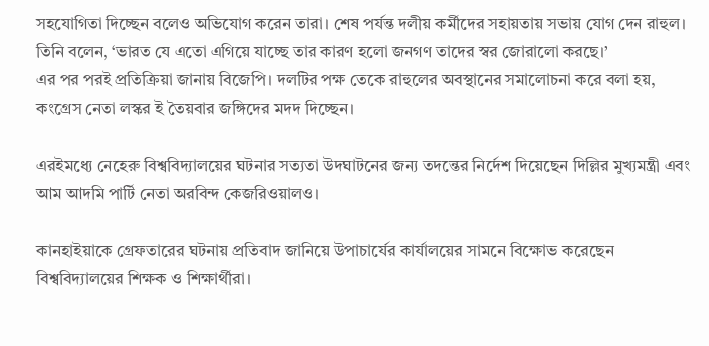সহযোগিতা দিচ্ছেন বলেও অভিযোগ করেন তারা। শেষ পর্যন্ত দলীয় কর্মীদের সহায়তায় সভায় যোগ দেন রাহুল। তিনি বলেন, ‘ভারত যে এতো এগিয়ে যাচ্ছে তার কারণ হলো জনগণ তাদের স্বর জোরালো করছে।’
এর পর পরই প্রতিক্রিয়া জানায় বিজেপি। দলটির পক্ষ তেকে রাহুলের অবস্থানের সমালোচনা করে বলা হয়, কংগ্রেস নেতা লস্কর ই তৈয়বার জঙ্গিদের মদদ দিচ্ছেন।

এরইমধ্যে নেহেরু বিশ্ববিদ্যালয়ের ঘটনার সত্যতা উদঘাটনের জন্য তদন্তের নির্দেশ দিয়েছেন দিল্লির মুখ্যমন্ত্রী এবং আম আদমি পার্টি নেতা অরবিন্দ কেজরিওয়ালও।

কানহাইয়াকে গ্রেফতারের ঘটনায় প্রতিবাদ জানিয়ে উপাচার্যের কার্যালয়ের সামনে বিক্ষোভ করেছেন বিশ্ববিদ্যালয়ের শিক্ষক ও শিক্ষার্থীরা।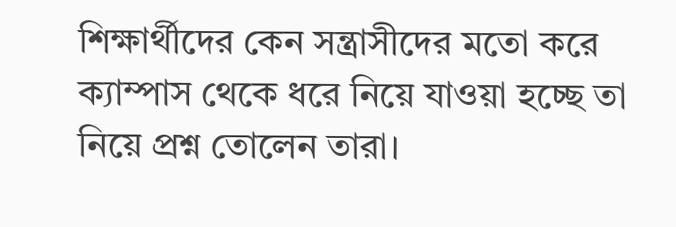শিক্ষার্থীদের কেন সন্ত্রাসীদের মতো করে ক্যাম্পাস থেকে ধরে নিয়ে যাওয়া হচ্ছে তা নিয়ে প্রশ্ন তোলেন তারা।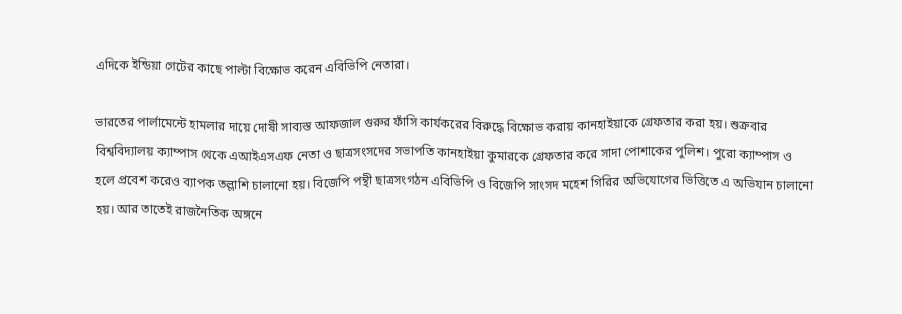এদিকে ইন্ডিয়া গেটের কাছে পাল্টা বিক্ষোভ করেন এবিভিপি নেতারা।

ভারতের পার্লামেন্টে হামলার দায়ে দোষী সাব্যস্ত আফজাল গুরুর ফাঁসি কার্যকরের বিরুদ্ধে বিক্ষোভ করায় কানহাইয়াকে গ্রেফতার করা হয়। শুক্রবার বিশ্ববিদ্যালয় ক্যাম্পাস থেকে এআইএসএফ নেতা ও ছাত্রসংসদের সভাপতি কানহাইয়া কুমারকে গ্রেফতার করে সাদা পোশাকের পুলিশ। পুরো ক্যাম্পাস ও হলে প্রবেশ করেও ব্যাপক তল্লাশি চালানো হয়। বিজেপি পন্থী ছাত্রসংগঠন এবিভিপি ও বিজেপি সাংসদ মহেশ গিরির অভিযোগের ভিত্তিতে এ অভিযান চালানো হয়। আর তাতেই রাজনৈতিক অঙ্গনে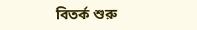বিতর্ক শুরু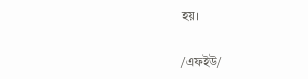হয়।

/এফইউ/